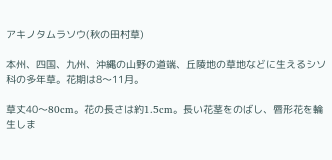アキノタムラソウ(秋の田村草)

本州、四国、九州、沖縄の山野の道端、丘陵地の草地などに生えるシソ科の多年草。花期は8〜11月。

草丈40〜80cm。花の長さは約1.5cm。長い花茎をのばし、唇形花を輪生しま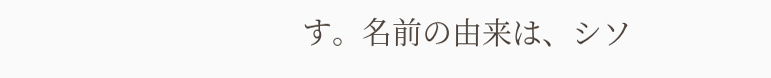す。名前の由来は、シソ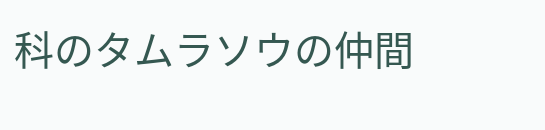科のタムラソウの仲間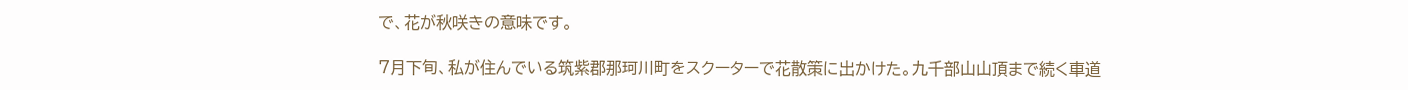で、花が秋咲きの意味です。

7月下旬、私が住んでいる筑紫郡那珂川町をスクーターで花散策に出かけた。九千部山山頂まで続く車道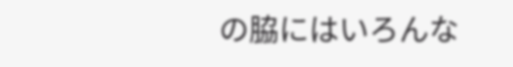の脇にはいろんな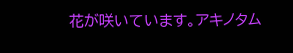花が咲いています。アキノタム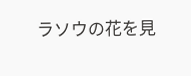ラソウの花を見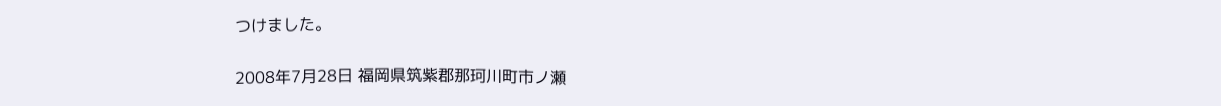つけました。

2008年7月28日 福岡県筑紫郡那珂川町市ノ瀬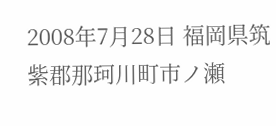2008年7月28日 福岡県筑紫郡那珂川町市ノ瀬